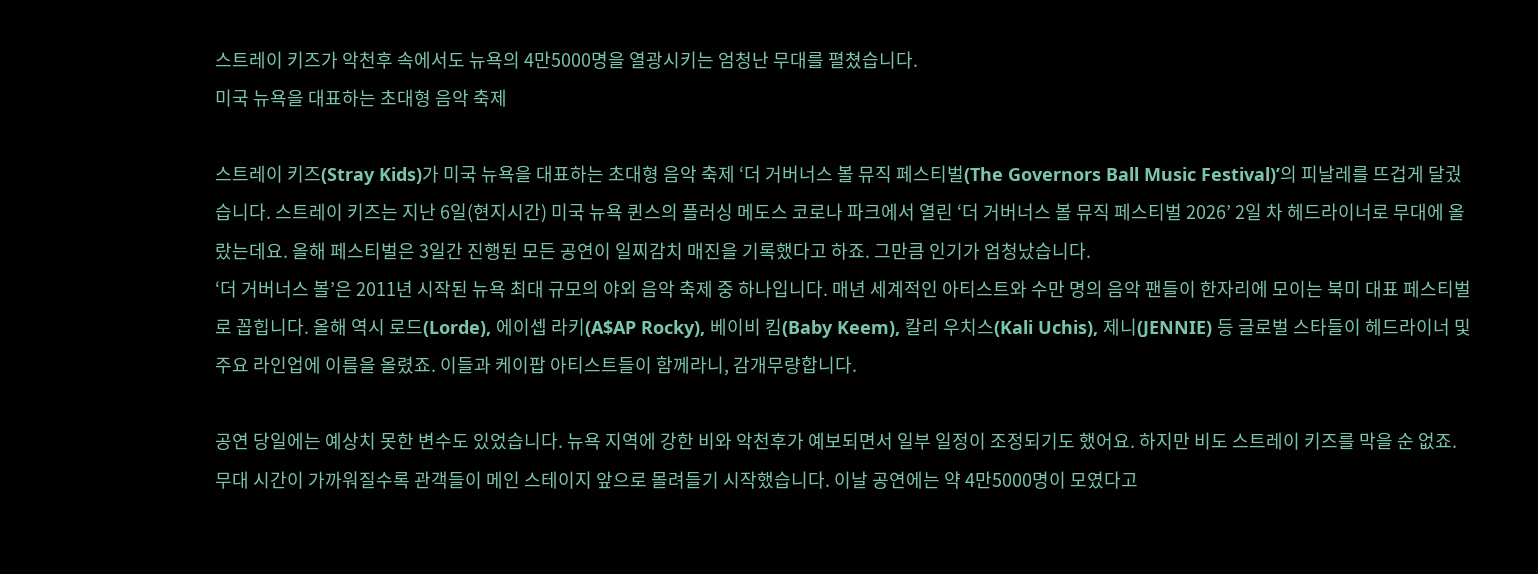스트레이 키즈가 악천후 속에서도 뉴욕의 4만5000명을 열광시키는 엄청난 무대를 펼쳤습니다.
미국 뉴욕을 대표하는 초대형 음악 축제

스트레이 키즈(Stray Kids)가 미국 뉴욕을 대표하는 초대형 음악 축제 ‘더 거버너스 볼 뮤직 페스티벌(The Governors Ball Music Festival)’의 피날레를 뜨겁게 달궜습니다. 스트레이 키즈는 지난 6일(현지시간) 미국 뉴욕 퀸스의 플러싱 메도스 코로나 파크에서 열린 ‘더 거버너스 볼 뮤직 페스티벌 2026’ 2일 차 헤드라이너로 무대에 올랐는데요. 올해 페스티벌은 3일간 진행된 모든 공연이 일찌감치 매진을 기록했다고 하죠. 그만큼 인기가 엄청났습니다.
‘더 거버너스 볼’은 2011년 시작된 뉴욕 최대 규모의 야외 음악 축제 중 하나입니다. 매년 세계적인 아티스트와 수만 명의 음악 팬들이 한자리에 모이는 북미 대표 페스티벌로 꼽힙니다. 올해 역시 로드(Lorde), 에이셉 라키(A$AP Rocky), 베이비 킴(Baby Keem), 칼리 우치스(Kali Uchis), 제니(JENNIE) 등 글로벌 스타들이 헤드라이너 및 주요 라인업에 이름을 올렸죠. 이들과 케이팝 아티스트들이 함께라니, 감개무량합니다.

공연 당일에는 예상치 못한 변수도 있었습니다. 뉴욕 지역에 강한 비와 악천후가 예보되면서 일부 일정이 조정되기도 했어요. 하지만 비도 스트레이 키즈를 막을 순 없죠. 무대 시간이 가까워질수록 관객들이 메인 스테이지 앞으로 몰려들기 시작했습니다. 이날 공연에는 약 4만5000명이 모였다고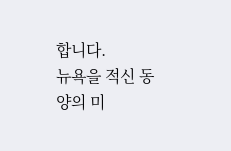합니다.
뉴욕을 적신 동양의 미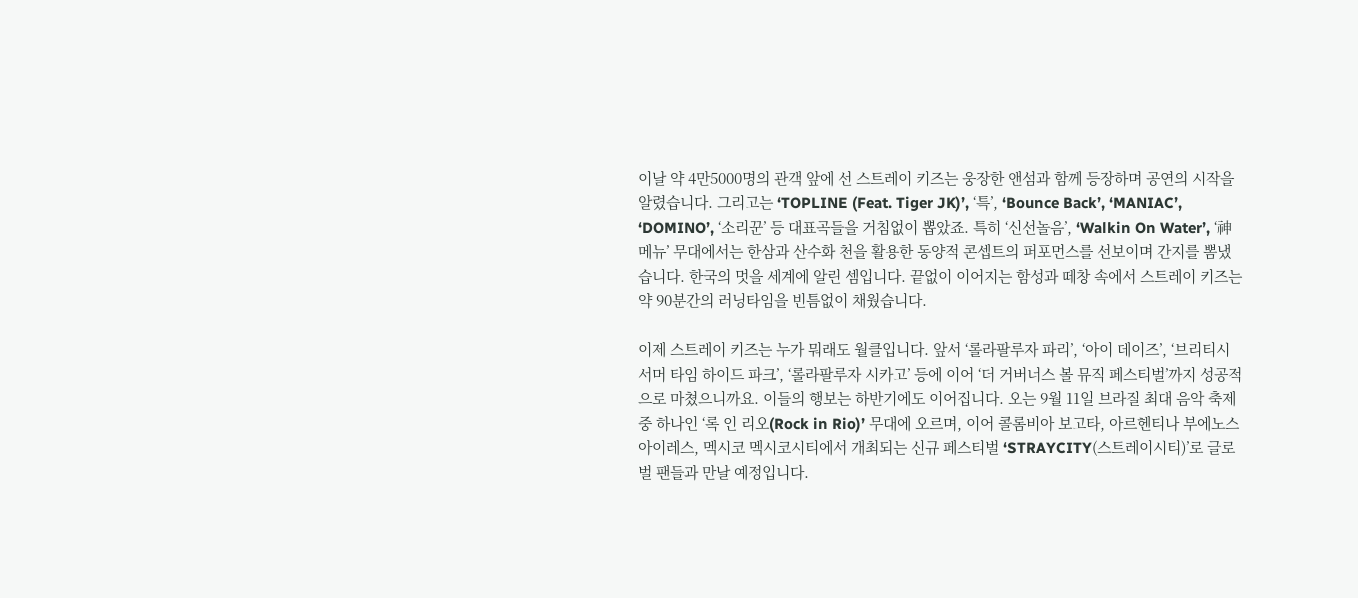이날 약 4만5000명의 관객 앞에 선 스트레이 키즈는 웅장한 앤섬과 함께 등장하며 공연의 시작을 알렸습니다. 그리고는 ‘TOPLINE (Feat. Tiger JK)’, ‘특’, ‘Bounce Back’, ‘MANIAC’, ‘DOMINO’, ‘소리꾼’ 등 대표곡들을 거침없이 뽑았죠. 특히 ‘신선놀음’, ‘Walkin On Water’, ‘神메뉴’ 무대에서는 한삼과 산수화 천을 활용한 동양적 콘셉트의 퍼포먼스를 선보이며 간지를 뽐냈습니다. 한국의 멋을 세계에 알린 셈입니다. 끝없이 이어지는 함성과 떼창 속에서 스트레이 키즈는 약 90분간의 러닝타임을 빈틈없이 채웠습니다.

이제 스트레이 키즈는 누가 뭐래도 월클입니다. 앞서 ‘롤라팔루자 파리’, ‘아이 데이즈’, ‘브리티시 서머 타임 하이드 파크’, ‘롤라팔루자 시카고’ 등에 이어 ‘더 거버너스 볼 뮤직 페스티벌’까지 성공적으로 마쳤으니까요. 이들의 행보는 하반기에도 이어집니다. 오는 9월 11일 브라질 최대 음악 축제 중 하나인 ‘록 인 리오(Rock in Rio)’ 무대에 오르며, 이어 콜롬비아 보고타, 아르헨티나 부에노스아이레스, 멕시코 멕시코시티에서 개최되는 신규 페스티벌 ‘STRAYCITY(스트레이시티)’로 글로벌 팬들과 만날 예정입니다.